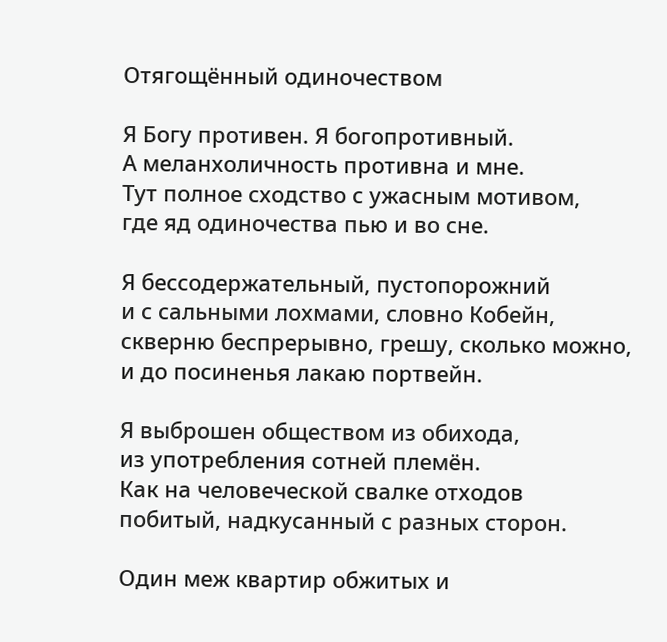Отягощённый одиночеством

Я Богу противен. Я богопротивный.
А меланхоличность противна и мне.
Тут полное сходство с ужасным мотивом,
где яд одиночества пью и во сне.

Я бессодержательный, пустопорожний
и с сальными лохмами, словно Кобейн,
скверню беспрерывно, грешу, сколько можно,
и до посиненья лакаю портвейн.

Я выброшен обществом из обихода,
из употребления сотней племён.
Как на человеческой свалке отходов
побитый, надкусанный с разных сторон.

Один меж квартир обжитых и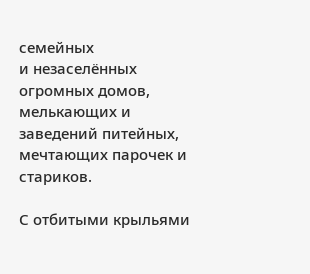семейных
и незаселённых огромных домов,
мелькающих и заведений питейных,
мечтающих парочек и стариков.

С отбитыми крыльями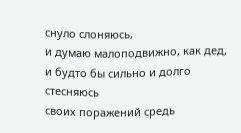снуло слоняюсь,
и думаю малоподвижно, как дед,
и будто бы сильно и долго стесняюсь
своих поражений средь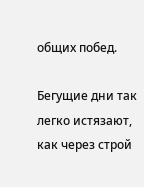общих побед.

Бегущие дни так легко истязают,
как через строй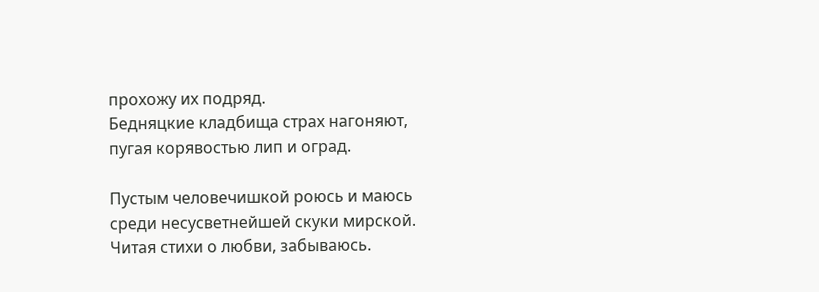прохожу их подряд.
Бедняцкие кладбища страх нагоняют,
пугая корявостью лип и оград.

Пустым человечишкой роюсь и маюсь
среди несусветнейшей скуки мирской.
Читая стихи о любви, забываюсь.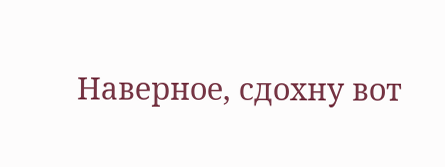Наверное, сдохну вот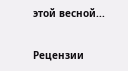этой весной...


Рецензии